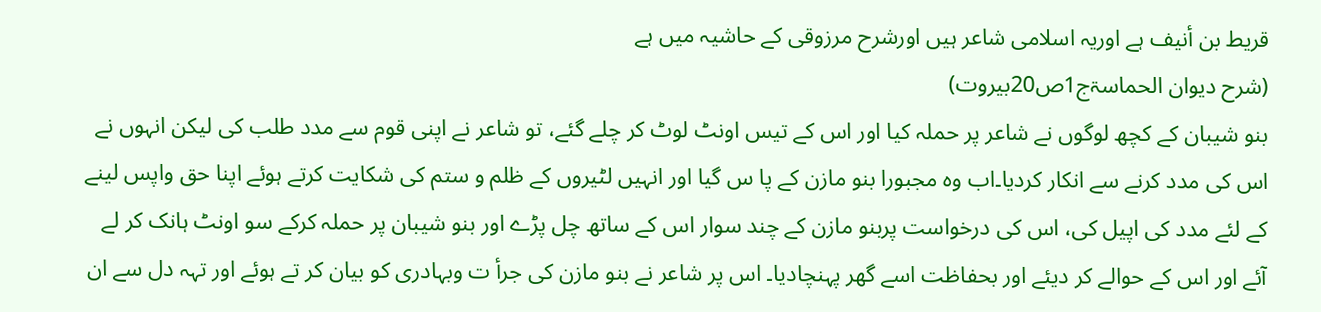قریط بن أنیف ہے اوریہ اسلامی شاعر ہیں اورشرح مرزوقی کے حاشیہ میں ہے
(شرح دیوان الحماسۃج1ص20بیروت)
بنو شیبان کے کچھ لوگوں نے شاعر پر حملہ کیا اور اس کے تیس اونٹ لوٹ کر چلے گئے، تو شاعر نے اپنی قوم سے مدد طلب کی لیکن انہوں نے اس کی مدد کرنے سے انکار کردیا۔اب وہ مجبورا بنو مازن کے پا س گیا اور انہیں لٹیروں کے ظلم و ستم کی شکایت کرتے ہوئے اپنا حق واپس لینے کے لئے مدد کی اپیل کی، اس کی درخواست پربنو مازن کے چند سوار اس کے ساتھ چل پڑے اور بنو شیبان پر حملہ کرکے سو اونٹ ہانک کر لے آئے اور اس کے حوالے کر دیئے اور بحفاظت اسے گھر پہنچادیا۔ اس پر شاعر نے بنو مازن کی جرأ ت وبہادری کو بیان کر تے ہوئے اور تہہ دل سے ان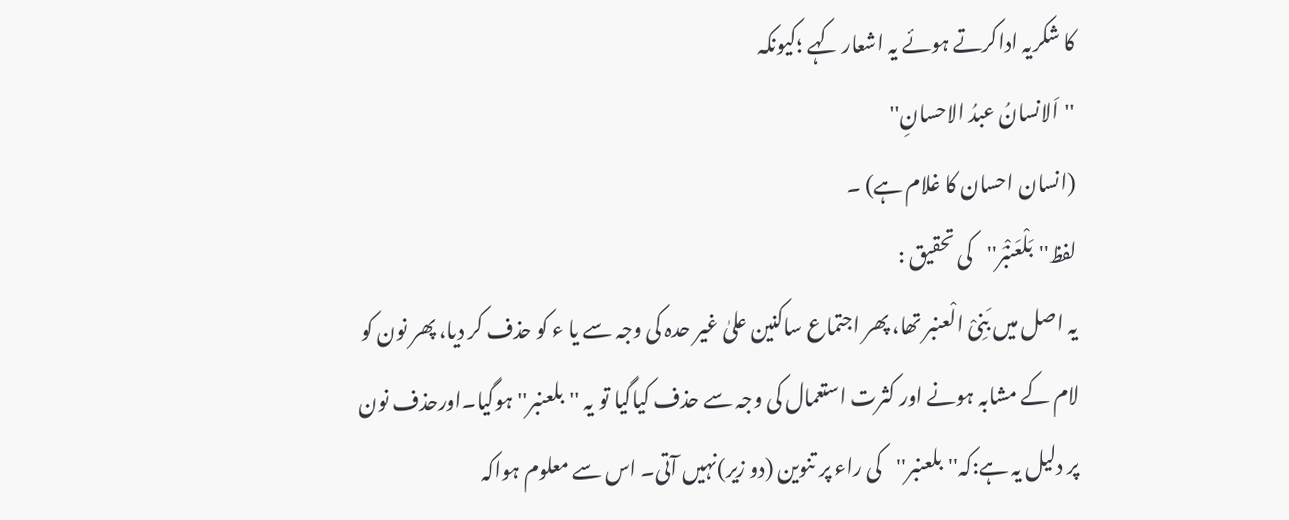کا شکریہ اداکرتے ہوئے یہ اشعار کہے ؛کیونکہ
''اَلانسانُ عبدُ الاحسانِ''
(انسان احسان کا غلام ہے) ۔
لفظ''بَلْعَنْبَر''کی تحقیق :
یہ اصل میں بَنِیْ الْعنبر تھا، پھر اجتماع ساکنین علیٰ غیر حدہ کی وجہ سے یا ء کو حذف کر دیا، پھر نون کو لام کے مشابہ ہونے اور کثرت استعمال کی وجہ سے حذف کیاگیا تو یہ ''بلعنبر''ہوگیا۔اورحذف نون پر دلیل یہ ہے:کہ''بلعنبر''کی راء پر تنوین (دو زیر)نہیں آتی۔ اس سے معلوم ہواکہ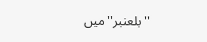''بلعنبر''میں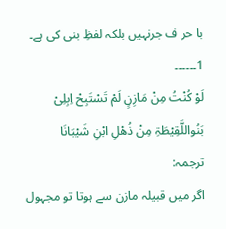با حر ف جرنہیں بلکہ لفظِ بنی کی ہے۔
1۔۔۔۔۔۔
لَوْ کُنْتُ مِنْ مَازِنٍ لَمْ تَسْتَبِحْ اِبِلِیْ بَنُواللَّقِیْطَۃِ مِنْ ذُھْلِ ابْنِ شَیْبَانَا
ترجمہ:
اگر میں قبیلہ مازن سے ہوتا تو مجہول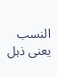النسب یعنی ذہل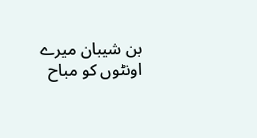بن شیبان میرے اونٹوں کو مباح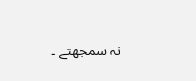نہ سمجھتے ۔